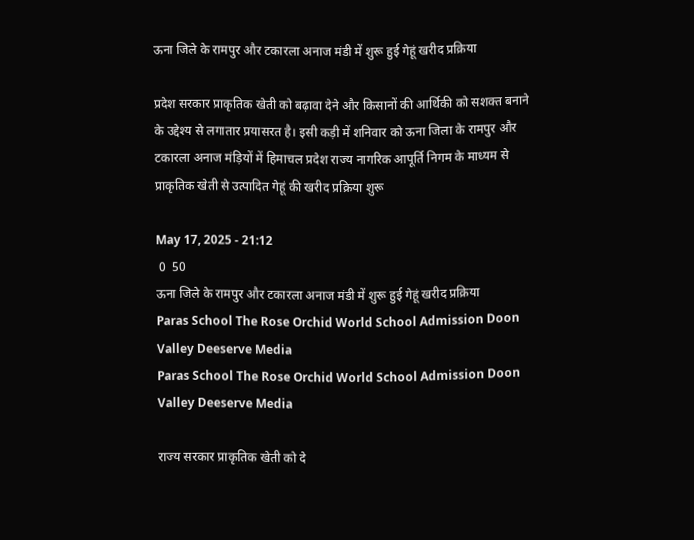ऊना जिले के रामपुर और टकारला अनाज मंडी में शुरू हुई गेहूं खरीद प्रक्रिया

प्रदेश सरकार प्राकृतिक खेती को बढ़ावा देने और किसानों की आर्थिकी को सशक्त बनाने के उद्देश्य से लगातार प्रयासरत है। इसी कड़ी में शनिवार को ऊना जिला के रामपुर और टकारला अनाज मंड़ियों में हिमाचल प्रदेश राज्य नागरिक आपूर्ति निगम के माध्यम से प्राकृतिक खेती से उत्पादित गेहूं की खरीद प्रक्रिया शुरू

May 17, 2025 - 21:12
 0  50
ऊना जिले के रामपुर और टकारला अनाज मंडी में शुरू हुई गेहूं खरीद प्रक्रिया
Paras School The Rose Orchid World School Admission Doon Valley Deeserve Media
Paras School The Rose Orchid World School Admission Doon Valley Deeserve Media

राज्य सरकार प्राकृतिक खेती को दे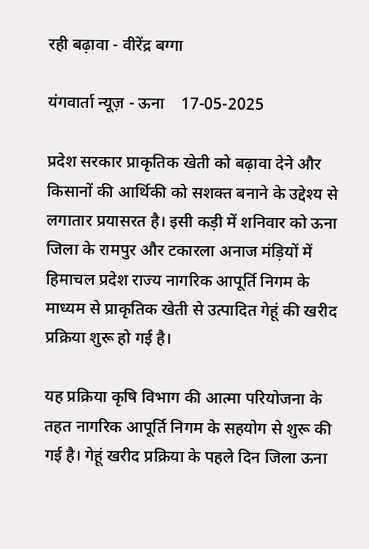रही बढ़ावा - वीरेंद्र बग्गा

यंगवार्ता न्यूज़ - ऊना    17-05-2025

प्रदेश सरकार प्राकृतिक खेती को बढ़ावा देने और किसानों की आर्थिकी को सशक्त बनाने के उद्देश्य से लगातार प्रयासरत है। इसी कड़ी में शनिवार को ऊना जिला के रामपुर और टकारला अनाज मंड़ियों में हिमाचल प्रदेश राज्य नागरिक आपूर्ति निगम के माध्यम से प्राकृतिक खेती से उत्पादित गेहूं की खरीद प्रक्रिया शुरू हो गई है।

यह प्रक्रिया कृषि विभाग की आत्मा परियोजना के तहत नागरिक आपूर्ति निगम के सहयोग से शुरू की गई है। गेहूं खरीद प्रक्रिया के पहले दिन जिला ऊना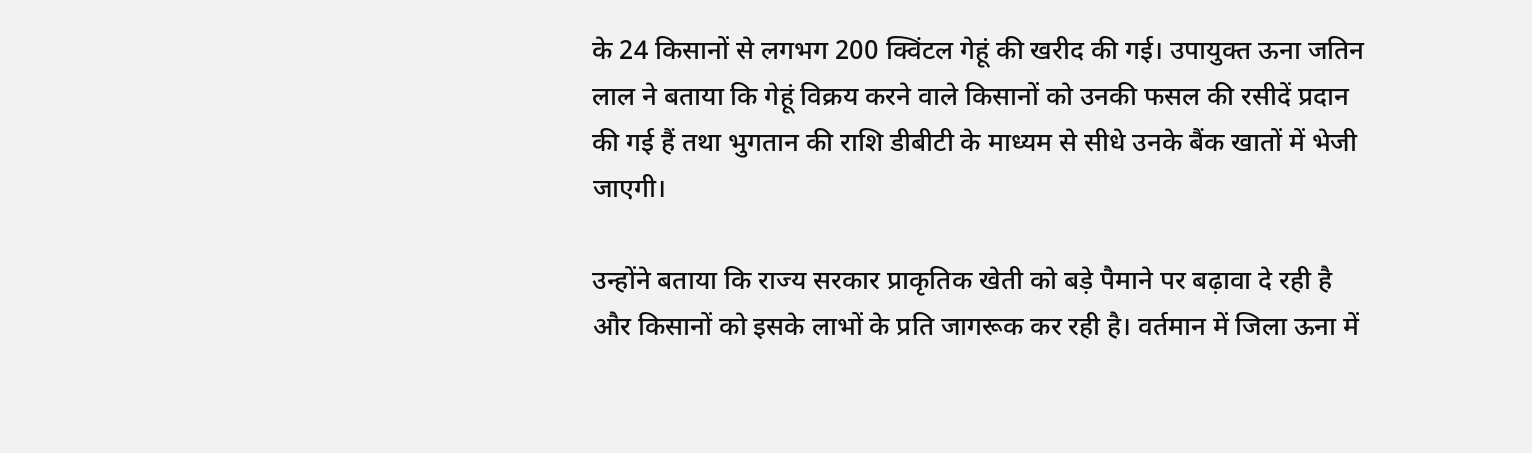के 24 किसानों से लगभग 200 क्विंटल गेहूं की खरीद की गई। उपायुक्त ऊना जतिन लाल ने बताया कि गेहूं विक्रय करने वाले किसानों को उनकी फसल की रसीदें प्रदान की गई हैं तथा भुगतान की राशि डीबीटी के माध्यम से सीधे उनके बैंक खातों में भेजी जाएगी।

उन्होंने बताया कि राज्य सरकार प्राकृतिक खेती को बड़े पैमाने पर बढ़ावा दे रही है और किसानों को इसके लाभों के प्रति जागरूक कर रही है। वर्तमान में जिला ऊना में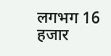लगभग 16 हजार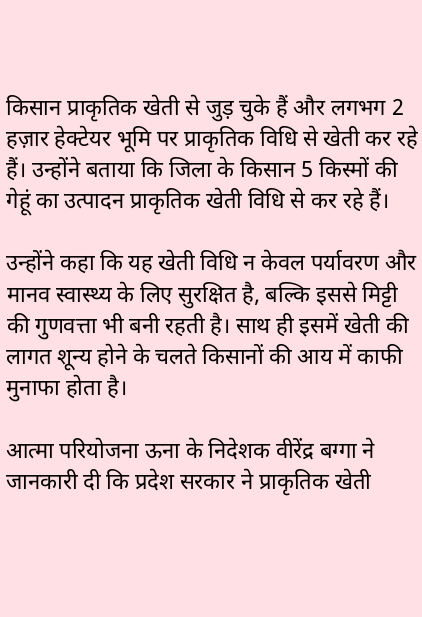किसान प्राकृतिक खेती से जुड़ चुके हैं और लगभग 2 हज़ार हेक्टेयर भूमि पर प्राकृतिक विधि से खेती कर रहे हैं। उन्होंने बताया कि जिला के किसान 5 किस्मों की गेहूं का उत्पादन प्राकृतिक खेती विधि से कर रहे हैं।

उन्होंने कहा कि यह खेती विधि न केवल पर्यावरण और मानव स्वास्थ्य के लिए सुरक्षित है, बल्कि इससे मिट्टी की गुणवत्ता भी बनी रहती है। साथ ही इसमें खेती की लागत शून्य होने के चलते किसानों की आय में काफी मुनाफा होता है।

आत्मा परियोजना ऊना के निदेशक वीरेंद्र बग्गा ने जानकारी दी कि प्रदेश सरकार ने प्राकृतिक खेती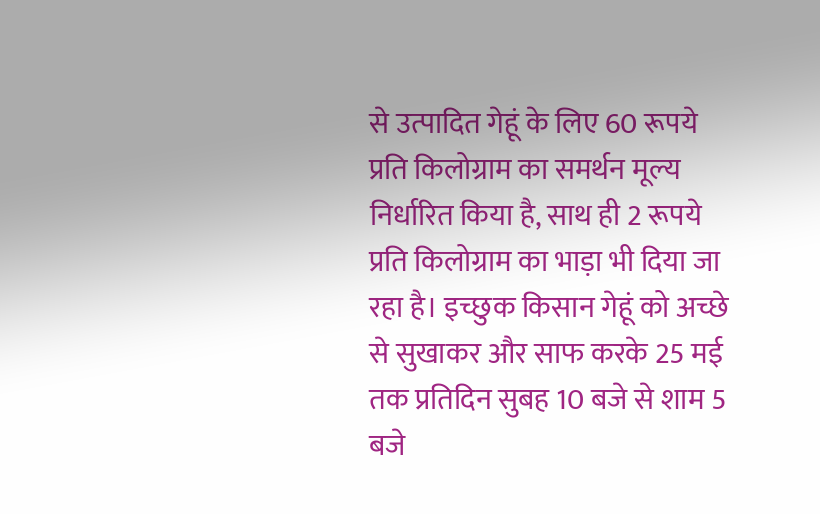से उत्पादित गेहूं के लिए 60 रूपये प्रति किलोग्राम का समर्थन मूल्य निर्धारित किया है, साथ ही 2 रूपये प्रति किलोग्राम का भाड़ा भी दिया जा रहा है। इच्छुक किसान गेहूं को अच्छे से सुखाकर और साफ करके 25 मई तक प्रतिदिन सुबह 10 बजे से शाम 5 बजे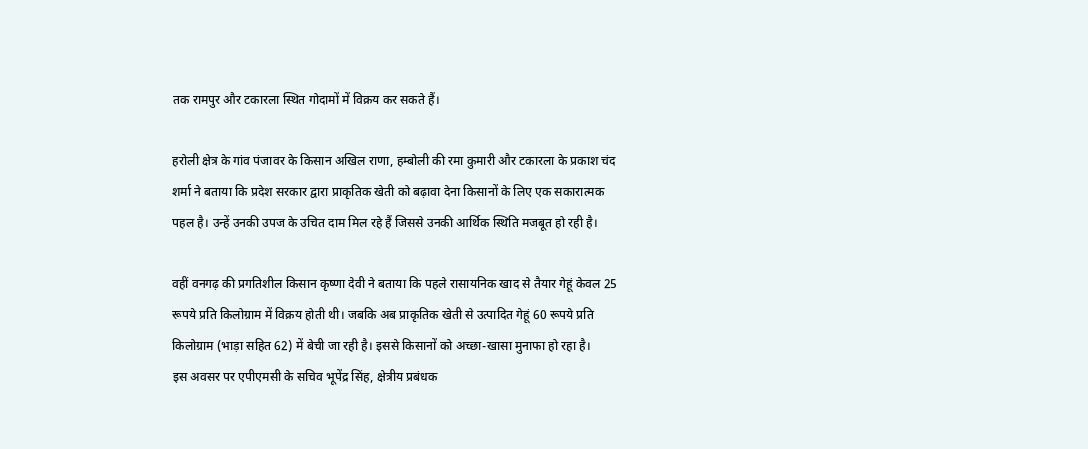तक रामपुर और टकारला स्थित गोदामों में विक्रय कर सकते हैं।

हरोली क्षेत्र के गांव पंजावर के किसान अखिल राणा, हम्बोली की रमा कुमारी और टकारला के प्रकाश चंद शर्मा ने बताया कि प्रदेश सरकार द्वारा प्राकृतिक खेती को बढ़ावा देना किसानों के लिए एक सकारात्मक पहल है। उन्हें उनकी उपज के उचित दाम मिल रहे हैं जिससे उनकी आर्थिक स्थिति मजबूत हो रही है।

वहीं वनगढ़ की प्रगतिशील किसान कृष्णा देवी ने बताया कि पहले रासायनिक खाद से तैयार गेहूं केवल 25 रूपये प्रति किलोग्राम में विक्रय होती थी। जबकि अब प्राकृतिक खेती से उत्पादित गेहूं 60 रूपये प्रति किलोग्राम (भाड़ा सहित 62) में बेची जा रही है। इससे किसानों को अच्छा-खासा मुनाफा हो रहा है।
इस अवसर पर एपीएमसी के सचिव भूपेंद्र सिंह, क्षेत्रीय प्रबंधक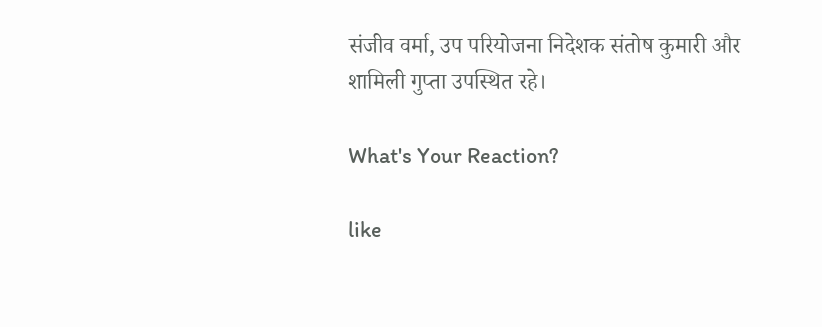संजीव वर्मा, उप परियोजना निदेशक संतोष कुमारी और शामिली गुप्ता उपस्थित रहे।

What's Your Reaction?

like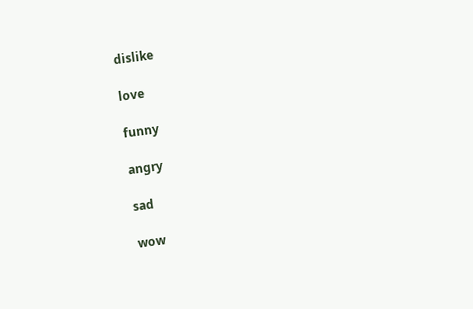dislike

love

funny

angry

sad

wow